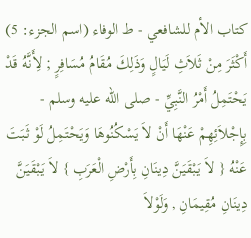كتاب الأم للشافعي - ط الوفاء (اسم الجزء: 5)
أَكْثَرَ مِنْ ثَلاَثِ لَيَالٍ وَذَلِكَ مُقَامُ مُسَافِرٍ ; لِأَنَّهُ قَدْ يَحْتَمِلُ أَمْرُ النَّبِيِّ - صلى الله عليه وسلم - بِإِجْلاَئِهِمْ عَنْهَا أَنْ لاَ يَسْكُنُوهَا وَيَحْتَمِلُ لَوْ ثَبَتَ عَنْهُ { لاَ يَبْقَيَنَّ دِينَانِ بِأَرْضِ الْعَرَبِ } لاَ يَبْقَيَنَّ دِينَانِ مُقِيمَانِ , وَلَوْلاَ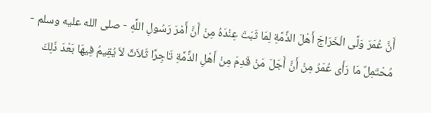أَنَّ عُمَرَ وَلَّى الْخَرَاجَ أَهْلَ الذِّمَّةِ لِمَا ثَبَتَ عِنْدَهُ مِنْ أَنَّ أَمْرَ رَسُولِ اللَّهِ - صلى الله عليه وسلم - مُحْتَمِلٌ مَا رَأَى عُمَرُ مِنْ أَنَّ أَجَلَ مَنْ قَدِمَ مِنْ أَهْلِ الذِّمَّةِ تَاجِرًا ثَلاَثٌ لاَ يُقِيمُ فِيهَا بَعْدَ ذَلِكَ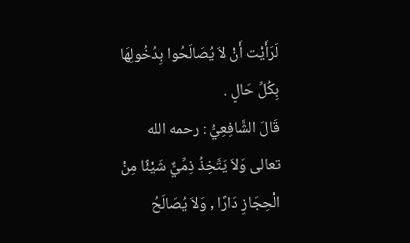لَرَأَيْت أَنْ لاَ يُصَالَحُوا بِدُخُولِهَا بِكُلِّ حَالٍ .
قَالَ الشَّافِعِيُّ : رحمه الله تعالى وَلاَ يَتَّخِذُ ذِمِّيٌّ شَيْئًا مِنْ الْحِجَازِ دَارًا , وَلاَ يُصَالَحُ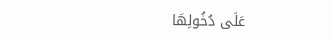عَلَى دُخُولِهَا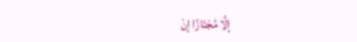إلَّا مُجْتَازًا إنْ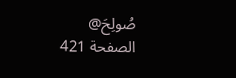صُولِحَ@
الصفحة 421